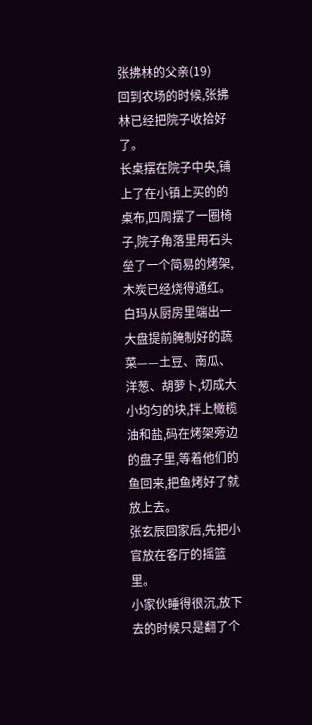张拂林的父亲(19)
回到农场的时候,张拂林已经把院子收拾好了。
长桌摆在院子中央,铺上了在小镇上买的的桌布,四周摆了一圈椅子,院子角落里用石头垒了一个简易的烤架,木炭已经烧得通红。
白玛从厨房里端出一大盘提前腌制好的蔬菜——土豆、南瓜、洋葱、胡萝卜,切成大小均匀的块,拌上橄榄油和盐,码在烤架旁边的盘子里,等着他们的鱼回来,把鱼烤好了就放上去。
张玄辰回家后,先把小官放在客厅的摇篮里。
小家伙睡得很沉,放下去的时候只是翻了个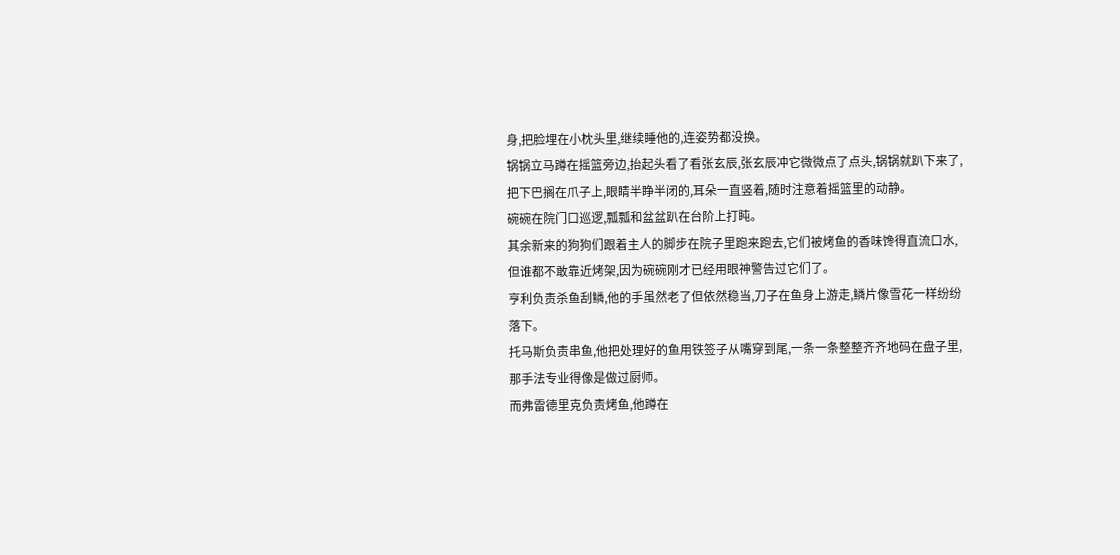身,把脸埋在小枕头里,继续睡他的,连姿势都没换。
锅锅立马蹲在摇篮旁边,抬起头看了看张玄辰,张玄辰冲它微微点了点头,锅锅就趴下来了,把下巴搁在爪子上,眼睛半睁半闭的,耳朵一直竖着,随时注意着摇篮里的动静。
碗碗在院门口巡逻,瓢瓢和盆盆趴在台阶上打盹。
其余新来的狗狗们跟着主人的脚步在院子里跑来跑去,它们被烤鱼的香味馋得直流口水,但谁都不敢靠近烤架,因为碗碗刚才已经用眼神警告过它们了。
亨利负责杀鱼刮鳞,他的手虽然老了但依然稳当,刀子在鱼身上游走,鳞片像雪花一样纷纷落下。
托马斯负责串鱼,他把处理好的鱼用铁签子从嘴穿到尾,一条一条整整齐齐地码在盘子里,那手法专业得像是做过厨师。
而弗雷德里克负责烤鱼,他蹲在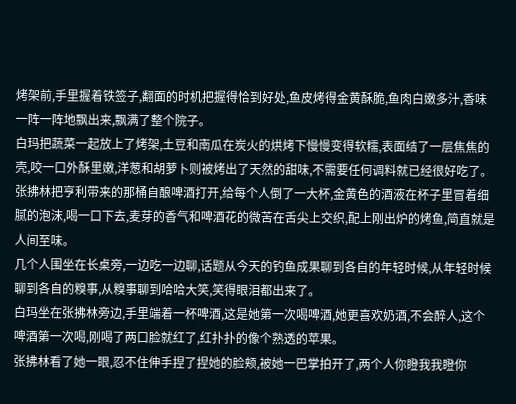烤架前,手里握着铁签子,翻面的时机把握得恰到好处,鱼皮烤得金黄酥脆,鱼肉白嫩多汁,香味一阵一阵地飘出来,飘满了整个院子。
白玛把蔬菜一起放上了烤架,土豆和南瓜在炭火的烘烤下慢慢变得软糯,表面结了一层焦焦的壳,咬一口外酥里嫩,洋葱和胡萝卜则被烤出了天然的甜味,不需要任何调料就已经很好吃了。
张拂林把亨利带来的那桶自酿啤酒打开,给每个人倒了一大杯,金黄色的酒液在杯子里冒着细腻的泡沫,喝一口下去,麦芽的香气和啤酒花的微苦在舌尖上交织,配上刚出炉的烤鱼,简直就是人间至味。
几个人围坐在长桌旁,一边吃一边聊,话题从今天的钓鱼成果聊到各自的年轻时候,从年轻时候聊到各自的糗事,从糗事聊到哈哈大笑,笑得眼泪都出来了。
白玛坐在张拂林旁边,手里端着一杯啤酒,这是她第一次喝啤酒,她更喜欢奶酒,不会醉人,这个啤酒第一次喝,刚喝了两口脸就红了,红扑扑的像个熟透的苹果。
张拂林看了她一眼,忍不住伸手捏了捏她的脸颊,被她一巴掌拍开了,两个人你瞪我我瞪你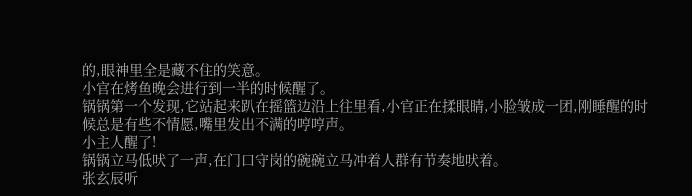的,眼神里全是藏不住的笑意。
小官在烤鱼晚会进行到一半的时候醒了。
锅锅第一个发现,它站起来趴在摇篮边沿上往里看,小官正在揉眼睛,小脸皱成一团,刚睡醒的时候总是有些不情愿,嘴里发出不满的哼哼声。
小主人醒了!
锅锅立马低吠了一声,在门口守岗的碗碗立马冲着人群有节奏地吠着。
张玄辰听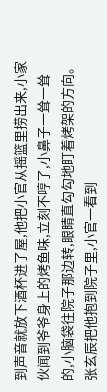到声音就放下酒杯进了屋,他把小官从摇篮里捞出来,小家伙闻到爷爷身上的烤鱼味,立刻不哼了,小鼻子一耸一耸的,小脑袋往院子那边转,眼睛直勾勾地盯着烤架的方向。
张玄辰把他抱到院子里,小官一看到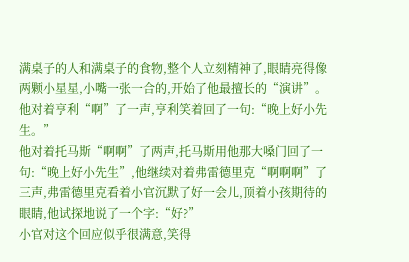满桌子的人和满桌子的食物,整个人立刻精神了,眼睛亮得像两颗小星星,小嘴一张一合的,开始了他最擅长的“演讲”。
他对着亨利“啊”了一声,亨利笑着回了一句:“晚上好小先生。”
他对着托马斯“啊啊”了两声,托马斯用他那大嗓门回了一句:“晚上好小先生”,他继续对着弗雷德里克“啊啊啊”了三声,弗雷德里克看着小官沉默了好一会儿,顶着小孩期待的眼睛,他试探地说了一个字:“好?”
小官对这个回应似乎很满意,笑得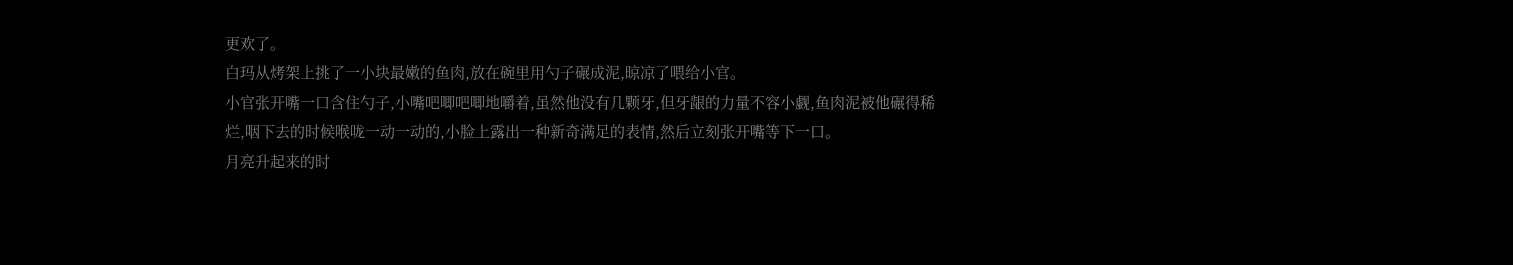更欢了。
白玛从烤架上挑了一小块最嫩的鱼肉,放在碗里用勺子碾成泥,晾凉了喂给小官。
小官张开嘴一口含住勺子,小嘴吧唧吧唧地嚼着,虽然他没有几颗牙,但牙龈的力量不容小觑,鱼肉泥被他碾得稀烂,咽下去的时候喉咙一动一动的,小脸上露出一种新奇满足的表情,然后立刻张开嘴等下一口。
月亮升起来的时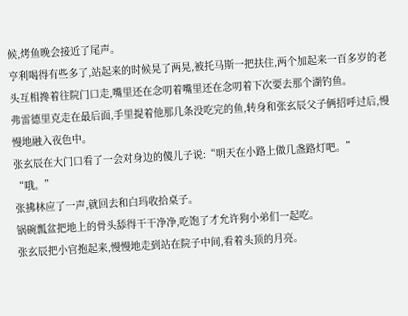候,烤鱼晚会接近了尾声。
亨利喝得有些多了,站起来的时候晃了两晃,被托马斯一把扶住,两个加起来一百多岁的老头互相搀着往院门口走,嘴里还在念叨着嘴里还在念叨着下次要去那个湖钓鱼。
弗雷德里克走在最后面,手里提着他那几条没吃完的鱼,转身和张玄辰父子俩招呼过后,慢慢地融入夜色中。
张玄辰在大门口看了一会对身边的傻儿子说:“明天在小路上做几盏路灯吧。”
“哦。”
张拂林应了一声,就回去和白玛收拾桌子。
锅碗瓢盆把地上的骨头舔得干干净净,吃饱了才允许狗小弟们一起吃。
张玄辰把小官抱起来,慢慢地走到站在院子中间,看着头顶的月亮。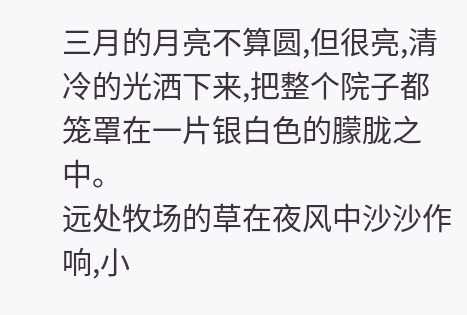三月的月亮不算圆,但很亮,清冷的光洒下来,把整个院子都笼罩在一片银白色的朦胧之中。
远处牧场的草在夜风中沙沙作响,小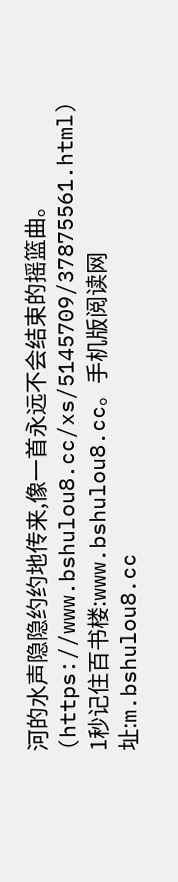河的水声隐隐约约地传来,像一首永远不会结束的摇篮曲。
(https://www.bshulou8.cc/xs/5145709/37875561.html)
1秒记住百书楼:www.bshulou8.cc。手机版阅读网址:m.bshulou8.cc